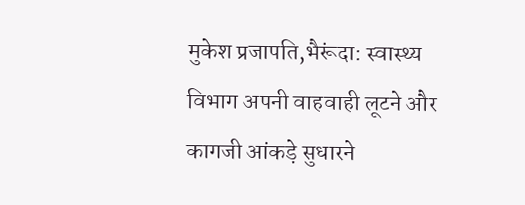मुकेश प्रजापति,भैरूंदा: स्वास्थ्य विभाग अपनी वाहवाही लूटने और कागजी आंकड़े सुधारने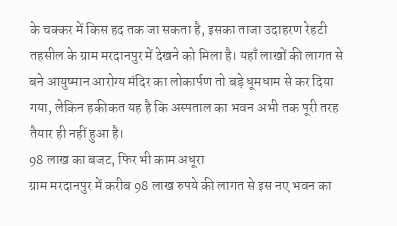के चक्कर में किस हद तक जा सकता है, इसका ताजा उदाहरण रेहटी तहसील के ग्राम मरदानपुर में देखने को मिला है। यहाँ लाखों की लागत से बने आयुष्मान आरोग्य मंदिर का लोकार्पण तो बड़े धूमधाम से कर दिया गया, लेकिन हकीकत यह है कि अस्पताल का भवन अभी तक पूरी तरह तैयार ही नहीं हुआ है।
98 लाख का बजट, फिर भी काम अधूरा
ग्राम मरदानपुर में करीब 98 लाख रुपये की लागत से इस नए भवन का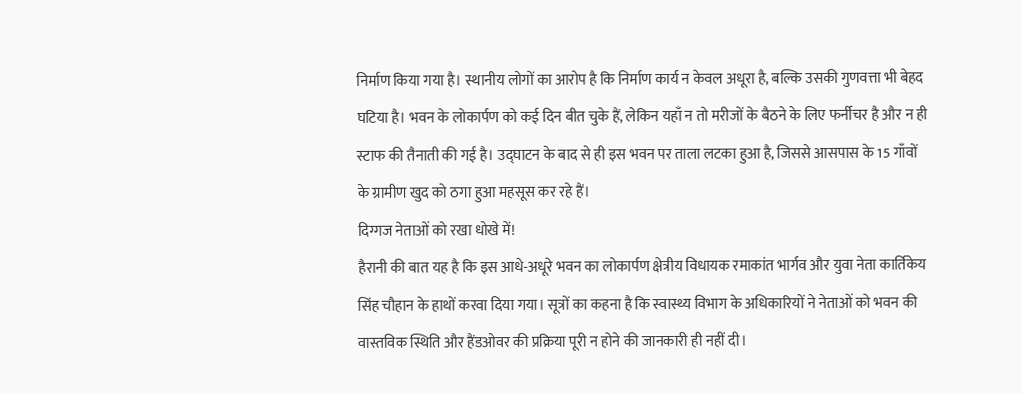निर्माण किया गया है। स्थानीय लोगों का आरोप है कि निर्माण कार्य न केवल अधूरा है, बल्कि उसकी गुणवत्ता भी बेहद घटिया है। भवन के लोकार्पण को कई दिन बीत चुके हैं, लेकिन यहाँ न तो मरीजों के बैठने के लिए फर्नीचर है और न ही स्टाफ की तैनाती की गई है। उद्घाटन के बाद से ही इस भवन पर ताला लटका हुआ है, जिससे आसपास के 15 गाँवों के ग्रामीण खुद को ठगा हुआ महसूस कर रहे हैं।
दिग्गज नेताओं को रखा धोखे में!
हैरानी की बात यह है कि इस आधे-अधूरे भवन का लोकार्पण क्षेत्रीय विधायक रमाकांत भार्गव और युवा नेता कार्तिकेय सिंह चौहान के हाथों करवा दिया गया। सूत्रों का कहना है कि स्वास्थ्य विभाग के अधिकारियों ने नेताओं को भवन की वास्तविक स्थिति और हैंडओवर की प्रक्रिया पूरी न होने की जानकारी ही नहीं दी।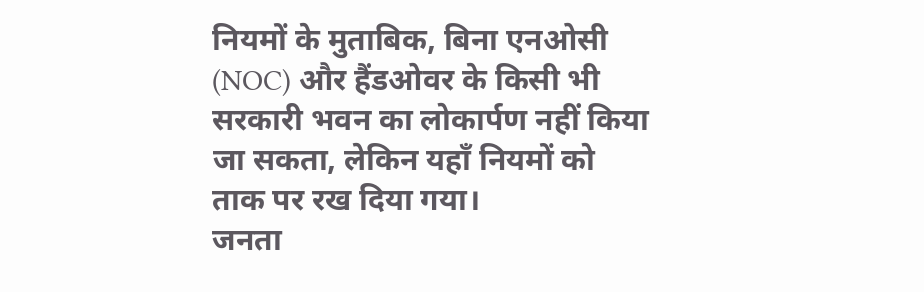नियमों के मुताबिक, बिना एनओसी (NOC) और हैंडओवर के किसी भी सरकारी भवन का लोकार्पण नहीं किया जा सकता, लेकिन यहाँ नियमों को ताक पर रख दिया गया।
जनता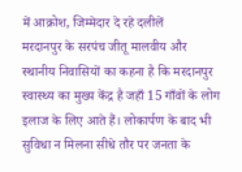में आक्रोश, जिम्मेदार दे रहे दलीलें
मरदानपुर के सरपंच जीतू मालवीय और स्थानीय निवासियों का कहना है कि मरदानपुर स्वास्थ्य का मुख्य केंद्र है जहाँ 15 गाँवों के लोग इलाज के लिए आते हैं। लोकार्पण के बाद भी सुविधा न मिलना सीधे तौर पर जनता के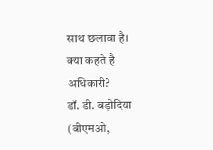साथ छलावा है।
क्या कहते है अधिकारी?
डॉ. डी. बड़ोदिया (बीएमओ,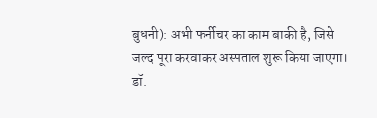बुधनी): अभी फर्नीचर का काम बाकी है, जिसे जल्द पूरा करवाकर अस्पताल शुरू किया जाएगा।
डॉ.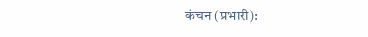कंचन (प्रभारी):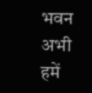भवन अभी हमें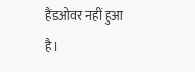हैंडओवर नहीं हुआ है।